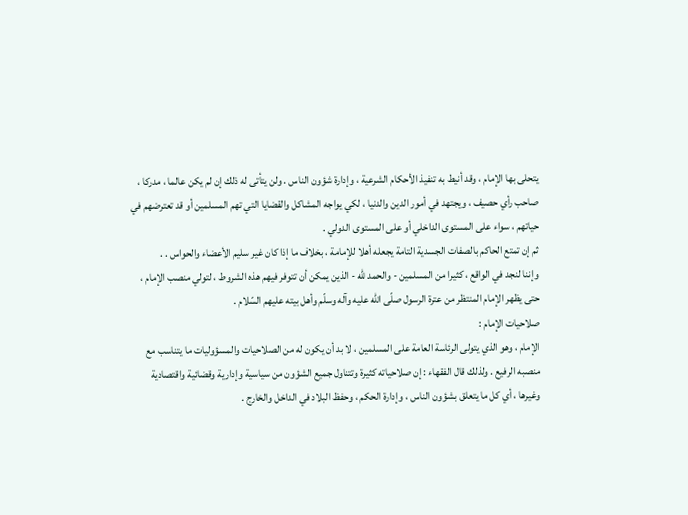يتحلى بها الإمام ، وقد أنيط به تنفيذ الأحكام الشرعية ، وإدارة شؤون الناس . ولن يتأتى له ذلك إن لم يكن عالما ، مدركا ، صاحب رأي حصيف ، ويجتهد في أمور الدين والدنيا ، لكي يواجه المشاكل والقضايا التي تهم المسلمين أو قد تعترضهم في حياتهم ، سواء على المستوى الداخلي أو على المستوى الدولي .
ثم إن تمتع الحاكم بالصفات الجسدية التامة يجعله أهلا للإمامة ، بخلاف ما إذا كان غير سليم الأعضاء والحواس . .
وإننا لنجد في الواقع ، كثيرا من المسلمين - والحمد للّه - الذين يمكن أن تتوفر فيهم هذه الشروط ، لتولي منصب الإمام ، حتى يظهر الإمام المنتظر من عترة الرسول صلّى اللّه عليه وآله وسلّم وأهل بيته عليهم السّلام .
صلاحيات الإمام :
الإمام ، وهو الذي يتولى الرئاسة العامة على المسلمين ، لا بد أن يكون له من الصلاحيات والمسؤوليات ما يتناسب مع منصبه الرفيع . ولذلك قال الفقهاء : إن صلاحياته كثيرة وتتناول جميع الشؤون من سياسية وإدارية وقضائية واقتصادية وغيرها ، أي كل ما يتعلق بشؤون الناس ، وإدارة الحكم ، وحفظ البلاد في الداخل والخارج .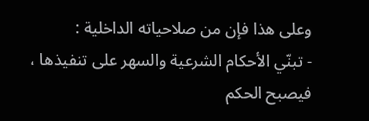وعلى هذا فإن من صلاحياته الداخلية :
- تبنّي الأحكام الشرعية والسهر على تنفيذها ، فيصبح الحكم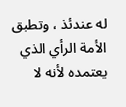له عندئذ ، وتطبق الأمة الرأي الذي يعتمده لأنه لا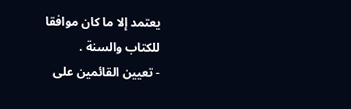يعتمد إلا ما كان موافقا للكتاب والسنة .
- تعيين القائمين على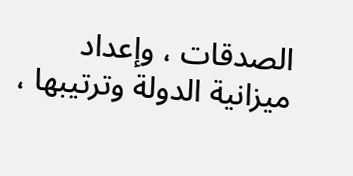الصدقات ، وإعداد ميزانية الدولة وترتيبها ،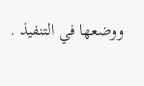ووضعها في التنفيذ .